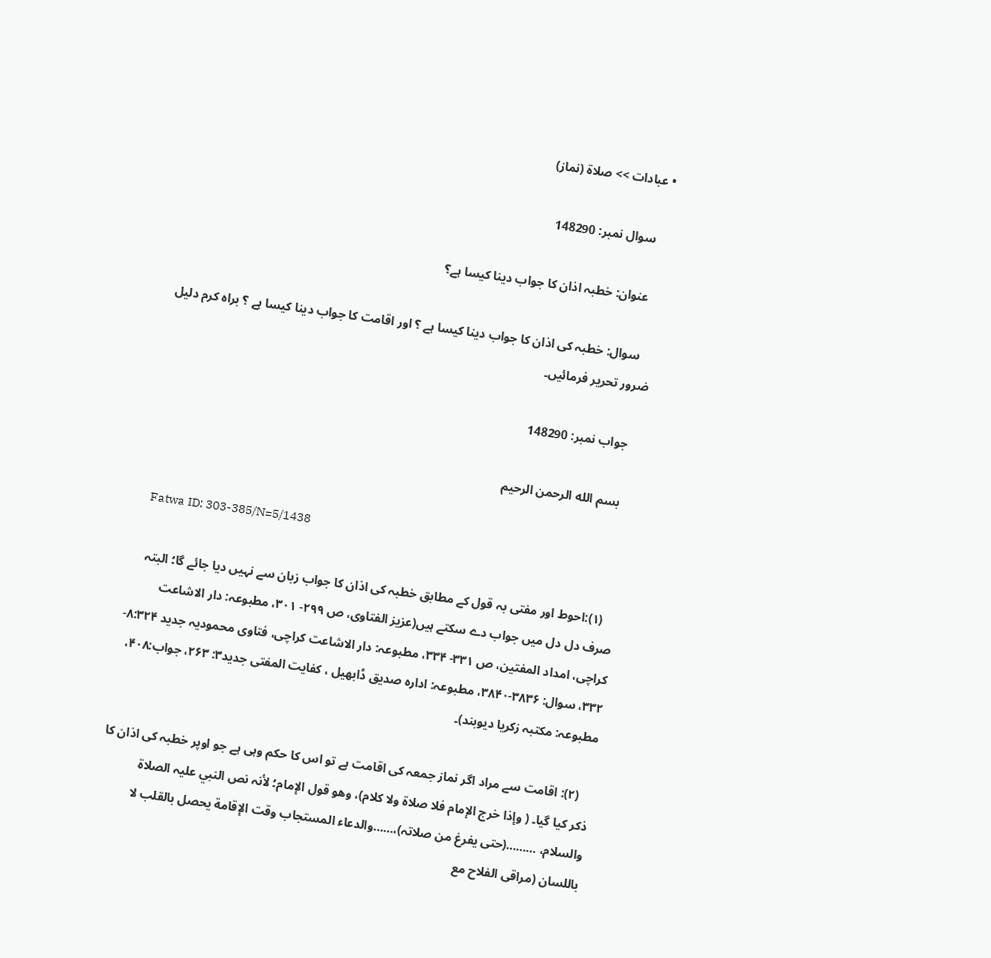• عبادات >> صلاة (نماز)

    سوال نمبر: 148290

    عنوان: خطبہ اذان کا جواب دینا کیسا ہے؟

    سوال: خطبہ کی اذان کا جواب دینا کیسا ہے ؟ اور اقامت کا جواب دینا کیسا ہے ؟ براہ کرم دلیل ضرور تحریر فرمائیں۔

    جواب نمبر: 148290

    بسم الله الرحمن الرحيم

    Fatwa ID: 303-385/N=5/1438

    (۱):احوط اور مفتی بہ قول کے مطابق خطبہ کی اذان کا جواب زبان سے نہیں دیا جائے گا؛ البتہ صرف دل دل میں جواب دے سکتے ہیں(عزیز الفتاوی، ص ۲۹۹- ۳۰۱، مطبوعہ: دار الاشاعت کراچی، امداد المفتین، ص ۳۳۱- ۳۳۴، مطبوعہ: دار الاشاعت کراچی، فتاوی محمودیہ جدید ۸:۳۲۴- ۳۳۲، سوال: ۳۸۳۶-۳۸۴۰، مطبوعہ: ادارہ صدیق ڈابھیل ، کفایت المفتی جدید۳: ۲۶۳، جواب:۴۰۸، مطبوعہ: مکتبہ زکریا دیوبند)۔

    (۲): اقامت سے مراد اگر نماز جمعہ کی اقامت ہے تو اس کا حکم وہی ہے جو اوپر خطبہ کی اذان کا ذکر کیا گیا۔ ( وإذا خرج الإمام فلا صلاة ولا کلام)، وھو قول الإمام؛ لأنہ نص النبي علیہ الصلاة والسلام، ………(حتی یفرغ من صلاتہ)،……والدعاء المستجاب وقت الإقامة یحصل بالقلب لا باللسان (مراقی الفلاح مع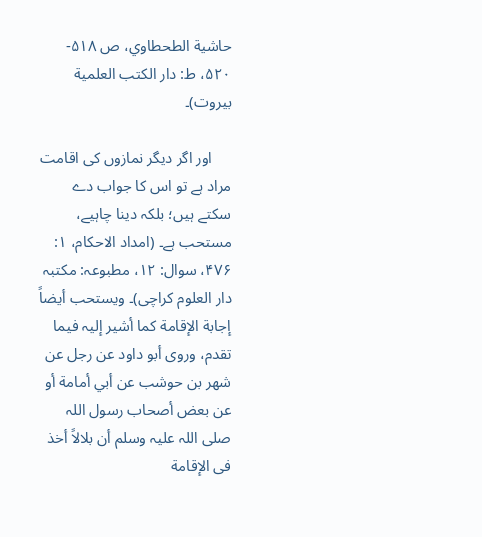حاشیة الطحطاوي، ص ۵۱۸- ۵۲۰، ط: دار الکتب العلمیة بیروت)۔

     اور اگر دیگر نمازوں کی اقامت مراد ہے تو اس کا جواب دے سکتے ہیں؛ بلکہ دینا چاہیے، مستحب ہے۔ (امداد الاحکام، ۱: ۴۷۶، سوال: ۱۲، مطبوعہ: مکتبہ دار العلوم کراچی)۔ ویستحب أیضاً إجابة الإقامة کما أشیر إلیہ فیما تقدم، وروی أبو داود عن رجل عن شھر بن حوشب عن أبي أمامة أو عن بعض أصحاب رسول اللہ صلی اللہ علیہ وسلم أن بلالاً أخذ فی الإقامة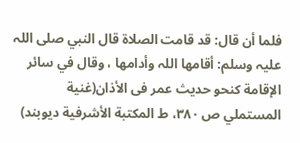فلما أن قال: قد قامت الصلاة قال النبي صلی اللہ علیہ وسلم: أقامھا اللہ وأدامھا ، وقال في سائر الإقامة کنحو حدیث عمر فی الأذان(غنیة المستملي ص ۳۸۰، ط المکتبة الأشرفیة دیوبند)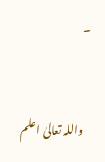۔


    واللہ تعالیٰ اعلم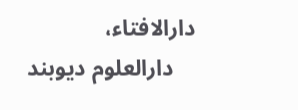دارالافتاء،
    دارالعلوم دیوبند